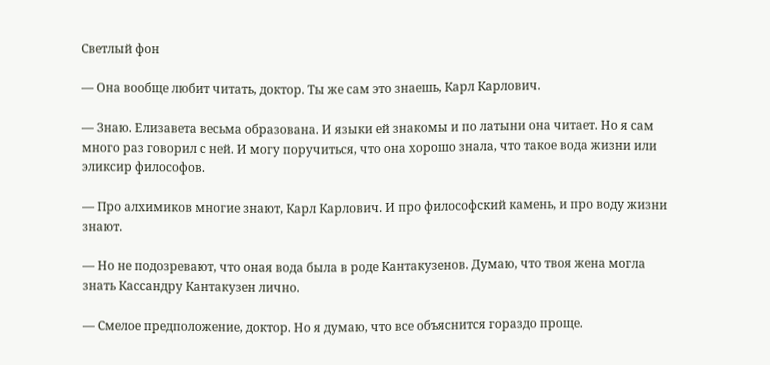Светлый фон

— Она вообще любит читать, доктор. Ты же сам это знаешь, Карл Карлович.

— Знаю. Елизавета весьма образована. И языки ей знакомы и по латыни она читает. Но я сам много раз говорил с ней. И могу поручиться, что она хорошо знала, что такое вода жизни или эликсир философов.

— Про алхимиков многие знают, Карл Карлович. И про философский камень, и про воду жизни знают.

— Но не подозревают, что оная вода была в роде Кантакузенов. Думаю, что твоя жена могла знать Кассандру Кантакузен лично.

— Смелое предположение, доктор. Но я думаю, что все объяснится гораздо проще.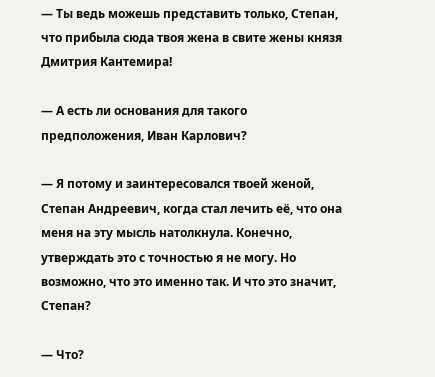— Ты ведь можешь представить только, Степан, что прибыла сюда твоя жена в свите жены князя Дмитрия Кантемира!

— А есть ли основания для такого предположения, Иван Карлович?

— Я потому и заинтересовался твоей женой, Степан Андреевич, когда стал лечить её, что она меня на эту мысль натолкнула. Конечно, утверждать это с точностью я не могу. Но возможно, что это именно так. И что это значит, Степан?

— Что?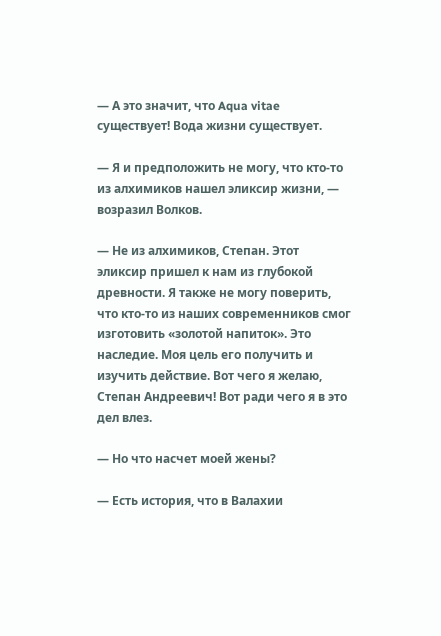— А это значит, что Aqua vitae существует! Вода жизни существует.

— Я и предположить не могу, что кто-то из алхимиков нашел эликсир жизни, — возразил Волков.

— Не из алхимиков, Степан. Этот эликсир пришел к нам из глубокой древности. Я также не могу поверить, что кто-то из наших современников смог изготовить «золотой напиток». Это наследие. Моя цель его получить и изучить действие. Вот чего я желаю, Степан Андреевич! Вот ради чего я в это дел влез.

— Но что насчет моей жены?

— Есть история, что в Валахии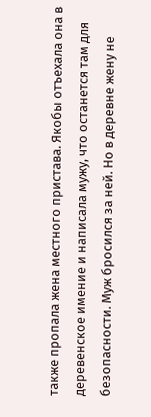также пропала жена местного пристава. Якобы отъехала она в деревенское имение и написала мужу, что останется там для безопасности. Муж бросился за ней. Но в деревне жену не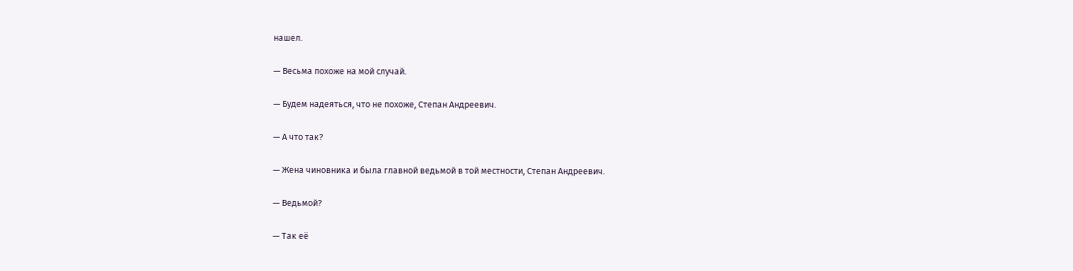нашел.

— Весьма похоже на мой случай.

— Будем надеяться, что не похоже, Степан Андреевич.

— А что так?

— Жена чиновника и была главной ведьмой в той местности, Степан Андреевич.

— Ведьмой?

— Так её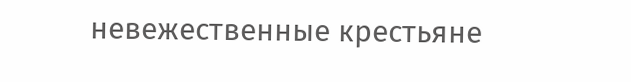невежественные крестьяне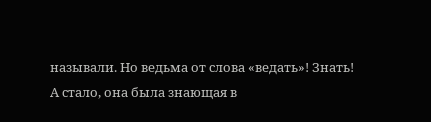называли. Но ведьма от слова «ведать»! Знать! А стало, она была знающая в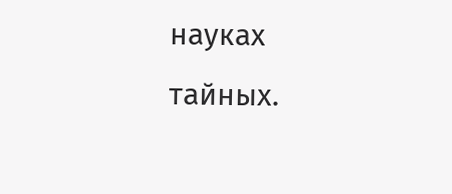науках тайных.